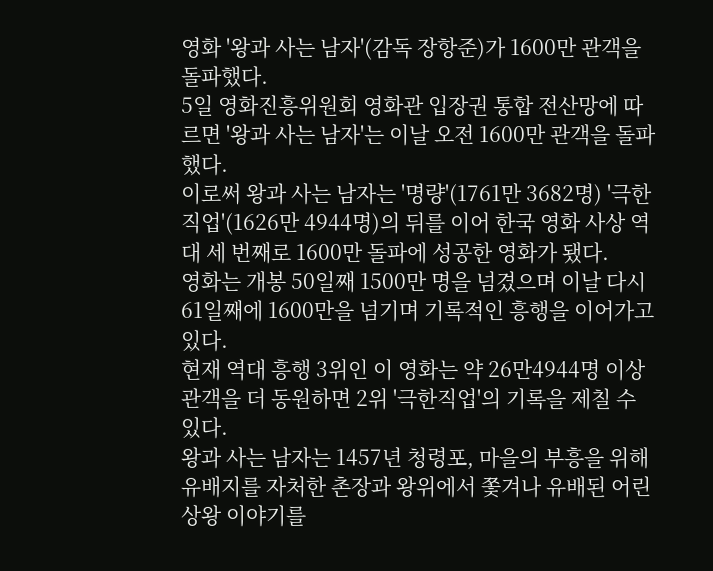영화 '왕과 사는 남자'(감독 장항준)가 1600만 관객을 돌파했다.
5일 영화진흥위원회 영화관 입장권 통합 전산망에 따르면 '왕과 사는 남자'는 이날 오전 1600만 관객을 돌파했다.
이로써 왕과 사는 남자는 '명량'(1761만 3682명) '극한직업'(1626만 4944명)의 뒤를 이어 한국 영화 사상 역대 세 번째로 1600만 돌파에 성공한 영화가 됐다.
영화는 개봉 50일째 1500만 명을 넘겼으며 이날 다시 61일째에 1600만을 넘기며 기록적인 흥행을 이어가고 있다.
현재 역대 흥행 3위인 이 영화는 약 26만4944명 이상 관객을 더 동원하면 2위 '극한직업'의 기록을 제칠 수 있다.
왕과 사는 남자는 1457년 청령포, 마을의 부흥을 위해 유배지를 자처한 촌장과 왕위에서 쫓겨나 유배된 어린 상왕 이야기를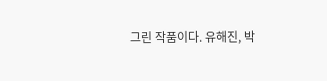그린 작품이다. 유해진, 박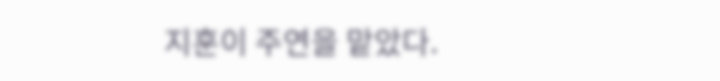지훈이 주연을 맡았다.